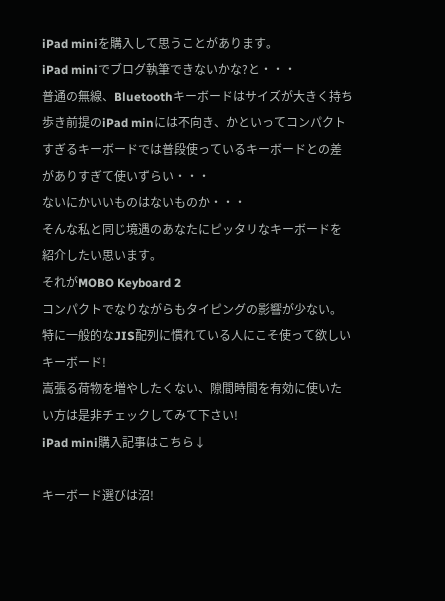iPad miniを購入して思うことがあります。
iPad miniでブログ執筆できないかな?と・・・
普通の無線、Bluetoothキーボードはサイズが大きく持ち歩き前提のiPad minには不向き、かといってコンパクトすぎるキーボードでは普段使っているキーボードとの差がありすぎて使いずらい・・・
ないにかいいものはないものか・・・
そんな私と同じ境遇のあなたにピッタリなキーボードを紹介したい思います。
それがMOBO Keyboard 2
コンパクトでなりながらもタイピングの影響が少ない。特に一般的なJIS配列に慣れている人にこそ使って欲しいキーボード!
嵩張る荷物を増やしたくない、隙間時間を有効に使いたい方は是非チェックしてみて下さい!
iPad mini購入記事はこちら↓

キーボード選びは沼!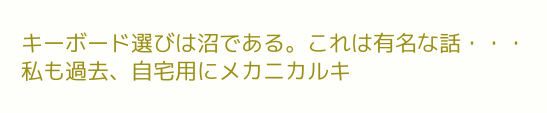キーボード選びは沼である。これは有名な話・・・
私も過去、自宅用にメカニカルキ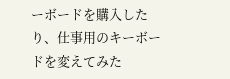ーボードを購入したり、仕事用のキーボードを変えてみた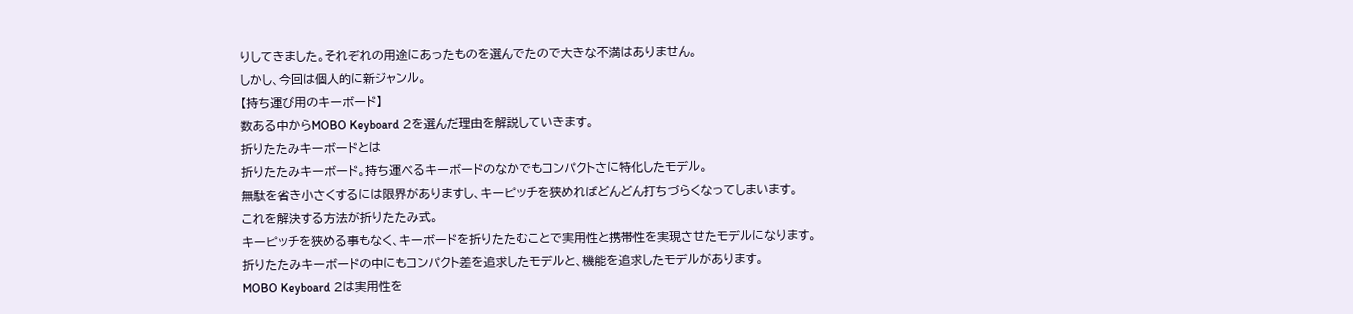りしてきました。それぞれの用途にあったものを選んでたので大きな不満はありません。
しかし、今回は個人的に新ジャンル。
【持ち運び用のキーボード】
数ある中からMOBO Keyboard 2を選んだ理由を解説していきます。
折りたたみキーボードとは
折りたたみキーボード。持ち運べるキーボードのなかでもコンパクトさに特化したモデル。
無駄を省き小さくするには限界がありますし、キーピッチを狭めればどんどん打ちづらくなってしまいます。
これを解決する方法が折りたたみ式。
キーピッチを狭める事もなく、キーボードを折りたたむことで実用性と携帯性を実現させたモデルになります。
折りたたみキーボードの中にもコンパクト差を追求したモデルと、機能を追求したモデルがあります。
MOBO Keyboard 2は実用性を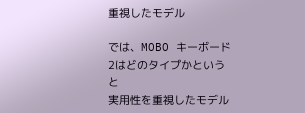重視したモデル

では、MOBO キーボード2はどのタイプかというと
実用性を重視したモデル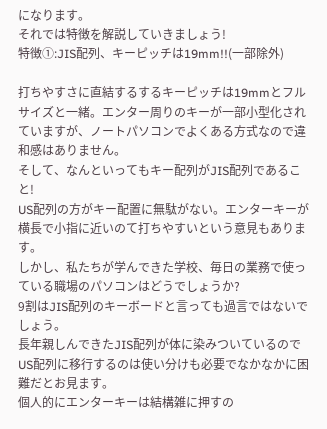になります。
それでは特徴を解説していきましょう!
特徴①:JIS配列、キーピッチは19mm!!(一部除外)

打ちやすさに直結するするキーピッチは19mmとフルサイズと一緒。エンター周りのキーが一部小型化されていますが、ノートパソコンでよくある方式なので違和感はありません。
そして、なんといってもキー配列がJIS配列であること!
US配列の方がキー配置に無駄がない。エンターキーが横長で小指に近いのて打ちやすいという意見もあります。
しかし、私たちが学んできた学校、毎日の業務で使っている職場のパソコンはどうでしょうか?
9割はJIS配列のキーボードと言っても過言ではないでしょう。
長年親しんできたJIS配列が体に染みついているのでUS配列に移行するのは使い分けも必要でなかなかに困難だとお見ます。
個人的にエンターキーは結構雑に押すの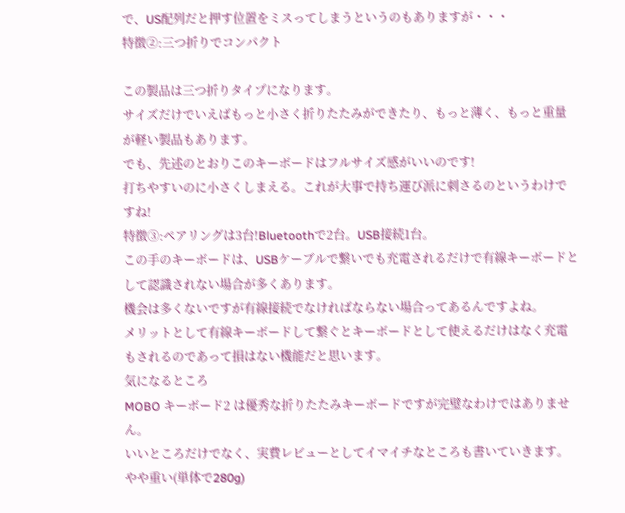で、US配列だと押す位置をミスってしまうというのもありますが・・・
特徴②:三つ折りでコンパクト

この製品は三つ折りタイプになります。
サイズだけでいえばもっと小さく折りたたみができたり、もっと薄く、もっと重量が軽い製品もあります。
でも、先述のとおりこのキーボードはフルサイズ感がいいのです!
打ちやすいのに小さくしまえる。これが大事で持ち運び派に刺さるのというわけですね!
特徴③:ペアリングは3台!Bluetoothで2台。USB接続1台。
この手のキーボードは、USBケーブルで繋いでも充電されるだけで有線キーボードとして認識されない場合が多くあります。
機会は多くないですが有線接続でなければならない場合ってあるんですよね。
メリットとして有線キーボードして繋ぐとキーボードとして使えるだけはなく充電もされるのであって損はない機能だと思います。
気になるところ
MOBO キーボード2 は優秀な折りたたみキーボードですが完璧なわけではありません。
いいところだけでなく、実費レビューとしてイマイチなところも書いていきます。
やや重い(単体で280g)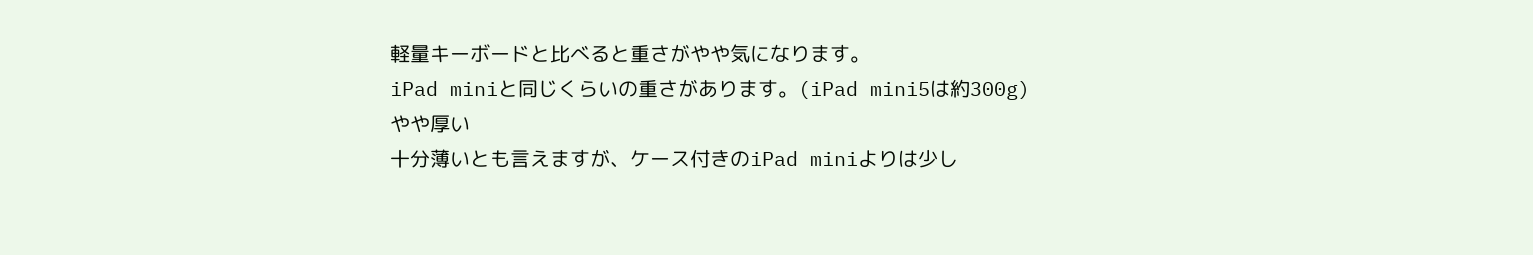軽量キーボードと比べると重さがやや気になります。
iPad miniと同じくらいの重さがあります。(iPad mini5は約300g)
やや厚い
十分薄いとも言えますが、ケース付きのiPad miniよりは少し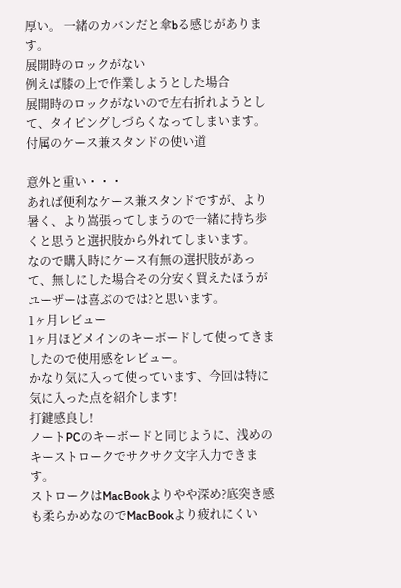厚い。 一緒のカバンだと傘bる感じがあります。
展開時のロックがない
例えば膝の上で作業しようとした場合
展開時のロックがないので左右折れようとして、タイピングしづらくなってしまいます。
付属のケース兼スタンドの使い道

意外と重い・・・
あれば便利なケース兼スタンドですが、より暑く、より嵩張ってしまうので一緒に持ち歩くと思うと選択肢から外れてしまいます。
なので購入時にケース有無の選択肢があって、無しにした場合その分安く買えたほうがユーザーは喜ぶのでは?と思います。
1ヶ月レビュー
1ヶ月ほどメインのキーボードして使ってきましたので使用感をレビュー。
かなり気に入って使っています、今回は特に気に入った点を紹介します!
打鍵感良し!
ノートPCのキーボードと同じように、浅めのキーストロークでサクサク文字入力できます。
ストロークはMacBookよりやや深め?底突き感も柔らかめなのでMacBookより疲れにくい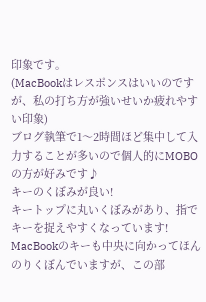印象です。
(MacBookはレスポンスはいいのですが、私の打ち方が強いせいか疲れやすい印象)
ブログ執筆で1〜2時間ほど集中して入力することが多いので個人的にMOBOの方が好みです♪
キーのくぼみが良い!
キートップに丸いくぼみがあり、指でキーを捉えやすくなっています!
MacBookのキーも中央に向かってほんのりくぼんでいますが、この部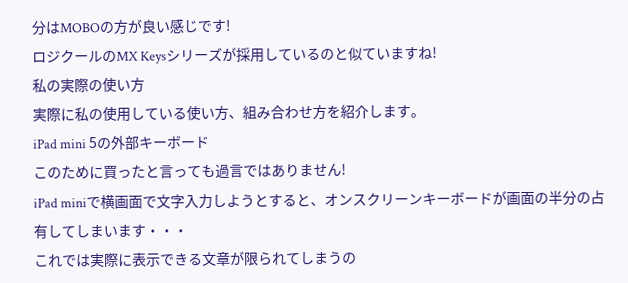分はMOBOの方が良い感じです!
ロジクールのMX Keysシリーズが採用しているのと似ていますね!
私の実際の使い方
実際に私の使用している使い方、組み合わせ方を紹介します。
iPad mini 5の外部キーボード
このために買ったと言っても過言ではありません!
iPad miniで横画面で文字入力しようとすると、オンスクリーンキーボードが画面の半分の占有してしまいます・・・
これでは実際に表示できる文章が限られてしまうの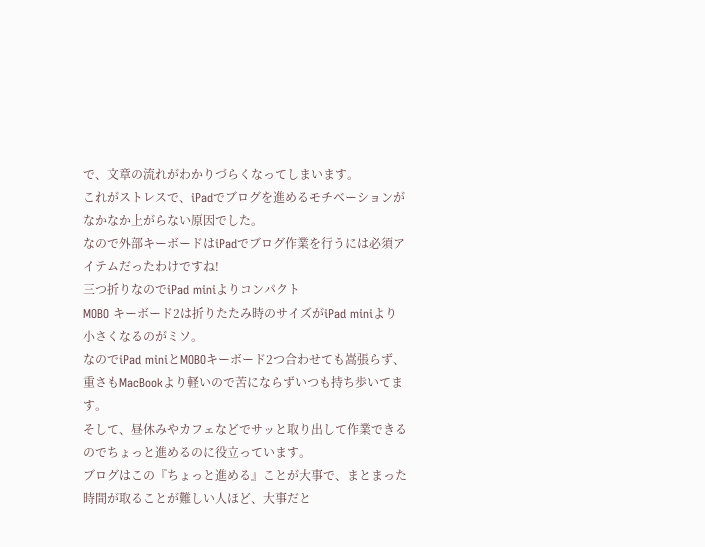で、文章の流れがわかりづらくなってしまいます。
これがストレスで、iPadでブログを進めるモチベーションがなかなか上がらない原因でした。
なので外部キーボードはiPadでブログ作業を行うには必須アイテムだったわけですね!
三つ折りなのでiPad miniよりコンパクト
MOBO キーボード2は折りたたみ時のサイズがiPad miniより小さくなるのがミソ。
なのでiPad miniとMOBOキーボード2つ合わせても嵩張らず、重さもMacBookより軽いので苦にならずいつも持ち歩いてます。
そして、昼休みやカフェなどでサッと取り出して作業できるのでちょっと進めるのに役立っています。
ブログはこの『ちょっと進める』ことが大事で、まとまった時間が取ることが難しい人ほど、大事だと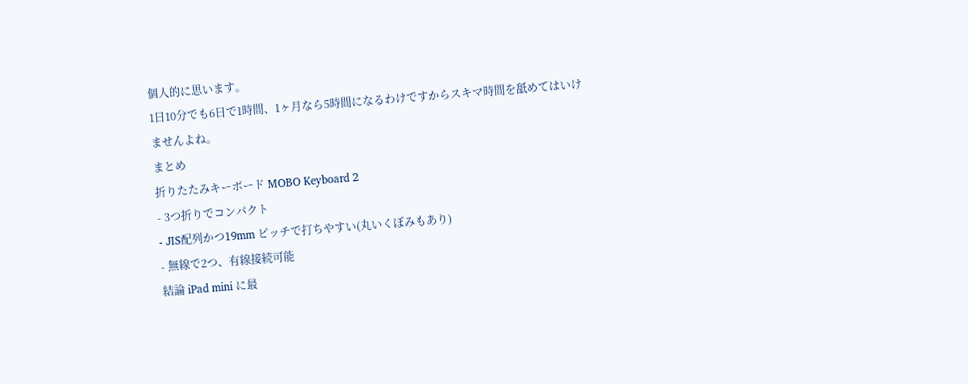個人的に思います。
1日10分でも6日で1時間、1ヶ月なら5時間になるわけですからスキマ時間を舐めてはいけませんよね。
まとめ
折りたたみキーボード MOBO Keyboard 2
- 3つ折りでコンパクト
- JIS配列かつ19mm ピッチで打ちやすい(丸いくぼみもあり)
- 無線で2つ、有線接続可能
結論 iPad mini に最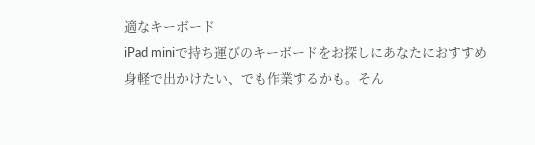適なキーボード
iPad miniで持ち運びのキーボードをお探しにあなたにおすすめ
身軽で出かけたい、でも作業するかも。そん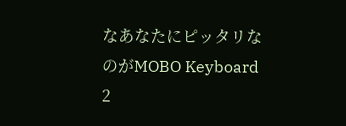なあなたにピッタリなのがMOBO Keyboard 2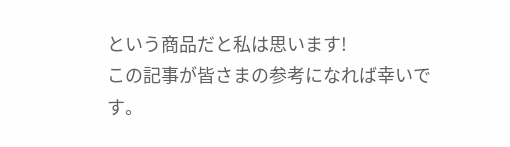という商品だと私は思います!
この記事が皆さまの参考になれば幸いです。